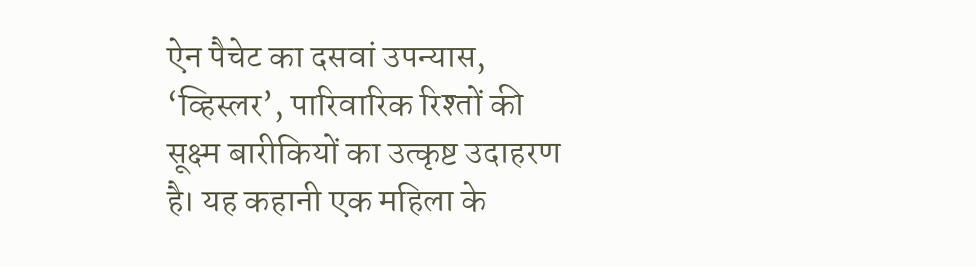ऐन पैचेट का दसवां उपन्यास, ‘व्हिस्लर’, पारिवारिक रिश्तों की सूक्ष्म बारीकियों का उत्कृष्ट उदाहरण है। यह कहानी एक महिला के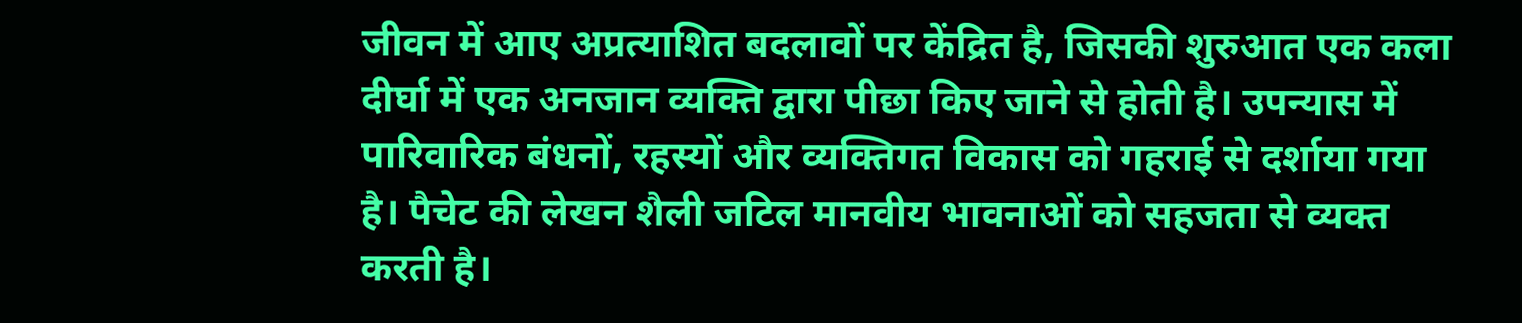जीवन में आए अप्रत्याशित बदलावों पर केंद्रित है, जिसकी शुरुआत एक कला दीर्घा में एक अनजान व्यक्ति द्वारा पीछा किए जाने से होती है। उपन्यास में पारिवारिक बंधनों, रहस्यों और व्यक्तिगत विकास को गहराई से दर्शाया गया है। पैचेट की लेखन शैली जटिल मानवीय भावनाओं को सहजता से व्यक्त करती है।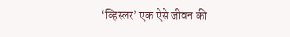‘व्हिस्लर’ एक ऐसे जीवन की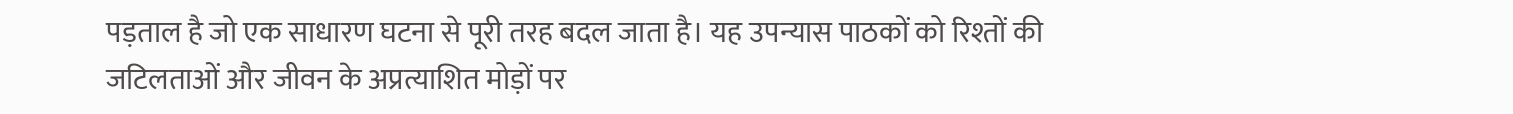पड़ताल है जो एक साधारण घटना से पूरी तरह बदल जाता है। यह उपन्यास पाठकों को रिश्तों की जटिलताओं और जीवन के अप्रत्याशित मोड़ों पर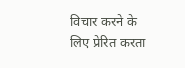विचार करने के लिए प्रेरित करता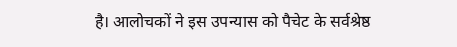है। आलोचकों ने इस उपन्यास को पैचेट के सर्वश्रेष्ठ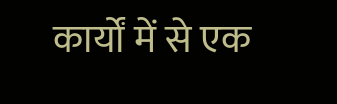कार्यों में से एक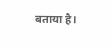बताया है।